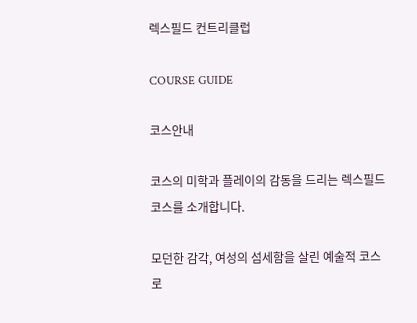렉스필드 컨트리클럽

COURSE GUIDE

코스안내

코스의 미학과 플레이의 감동을 드리는 렉스필드 코스를 소개합니다.

모던한 감각, 여성의 섬세함을 살린 예술적 코스로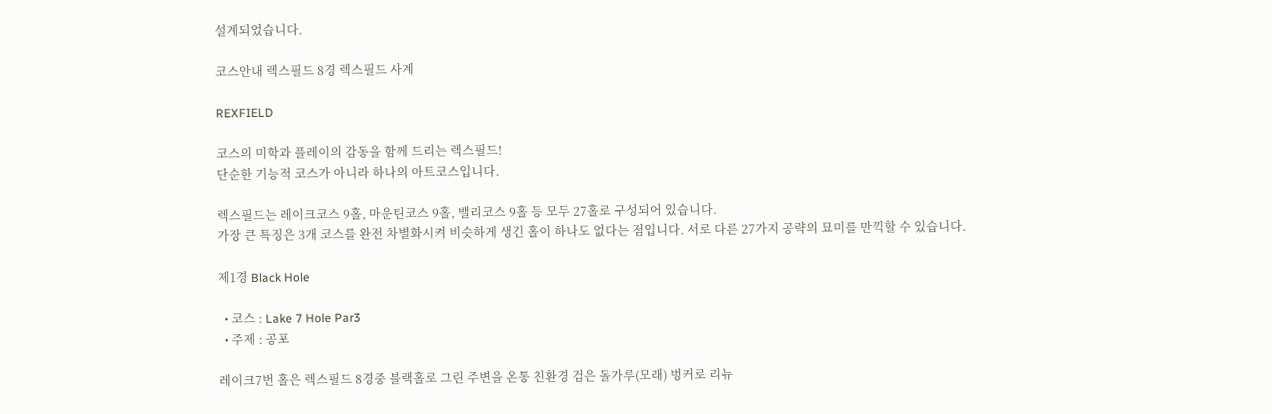설계되었습니다.

코스안내 렉스필드 8경 렉스필드 사계

REXFIELD

코스의 미학과 플레이의 감동을 함께 드리는 렉스필드!
단순한 기능적 코스가 아니라 하나의 아트코스입니다.

렉스필드는 레이크코스 9홀, 마운틴코스 9홀, 밸리코스 9홀 등 모두 27홀로 구성되어 있습니다.
가장 큰 특징은 3개 코스를 완전 차별화시켜 비슷하게 생긴 홀이 하나도 없다는 점입니다. 서로 다른 27가지 공략의 묘미를 만끽할 수 있습니다.

제1경 Black Hole

  • 코스 : Lake 7 Hole Par3
  • 주제 : 공포

레이크7번 홀은 렉스필드 8경중 블랙홀로 그린 주변을 온통 친환경 검은 돌가루(모래) 벙커로 리뉴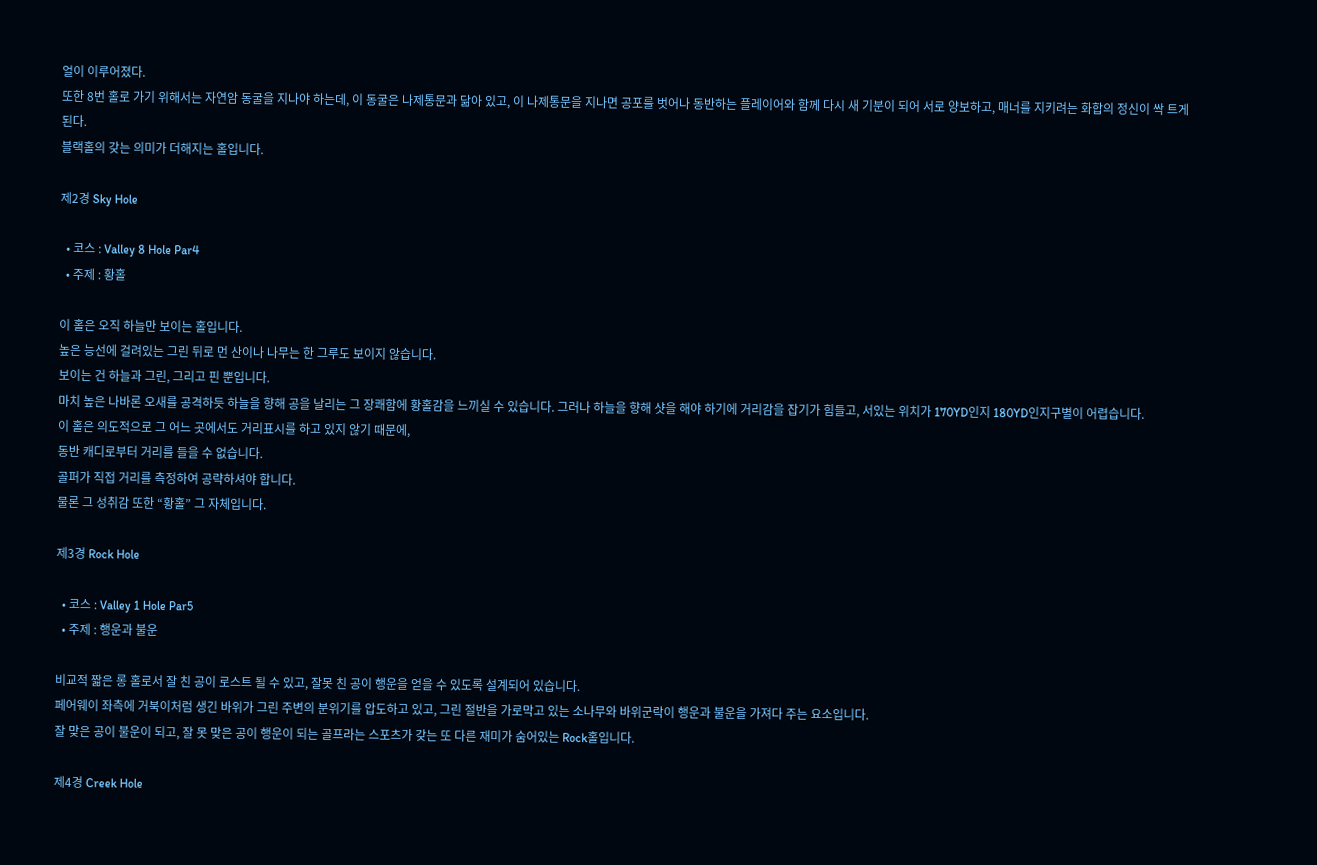얼이 이루어졌다.
또한 8번 홀로 가기 위해서는 자연암 동굴을 지나야 하는데, 이 동굴은 나제통문과 닮아 있고, 이 나제통문을 지나면 공포를 벗어나 동반하는 플레이어와 함께 다시 새 기분이 되어 서로 양보하고, 매너를 지키려는 화합의 정신이 싹 트게 된다.
블랙홀의 갖는 의미가 더해지는 홀입니다.

제2경 Sky Hole

  • 코스 : Valley 8 Hole Par4
  • 주제 : 황홀

이 홀은 오직 하늘만 보이는 홀입니다.
높은 능선에 걸려있는 그린 뒤로 먼 산이나 나무는 한 그루도 보이지 않습니다.
보이는 건 하늘과 그린, 그리고 핀 뿐입니다.
마치 높은 나바론 오새를 공격하듯 하늘을 향해 공을 날리는 그 장쾌함에 황홀감을 느끼실 수 있습니다. 그러나 하늘을 향해 샷을 해야 하기에 거리감을 잡기가 힘들고, 서있는 위치가 170YD인지 180YD인지구별이 어렵습니다.
이 홀은 의도적으로 그 어느 곳에서도 거리표시를 하고 있지 않기 때문에,
동반 캐디로부터 거리를 들을 수 없습니다.
골퍼가 직접 거리를 측정하여 공략하셔야 합니다.
물론 그 성취감 또한 “황홀” 그 자체입니다.

제3경 Rock Hole

  • 코스 : Valley 1 Hole Par5
  • 주제 : 행운과 불운

비교적 짧은 롱 홀로서 잘 친 공이 로스트 될 수 있고, 잘못 친 공이 행운을 얻을 수 있도록 설계되어 있습니다.
페어웨이 좌측에 거북이처럼 생긴 바위가 그린 주변의 분위기를 압도하고 있고, 그린 절반을 가로막고 있는 소나무와 바위군락이 행운과 불운을 가져다 주는 요소입니다.
잘 맞은 공이 불운이 되고, 잘 못 맞은 공이 행운이 되는 골프라는 스포츠가 갖는 또 다른 재미가 숨어있는 Rock홀입니다.

제4경 Creek Hole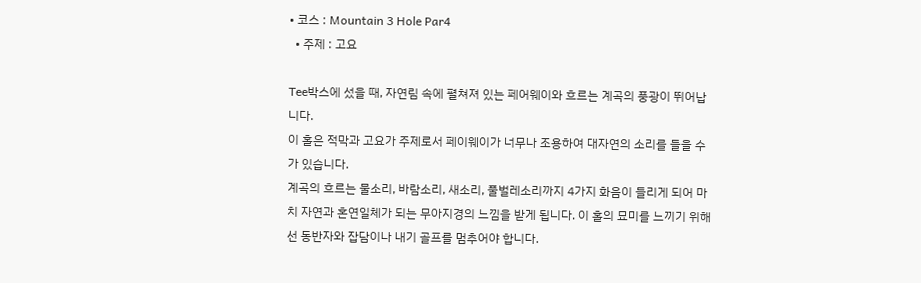• 코스 : Mountain 3 Hole Par4
  • 주제 : 고요

Tee박스에 섰을 때, 자연림 속에 펼쳐져 있는 페어웨이와 흐르는 계곡의 풍광이 뛰어납니다.
이 홀은 적막과 고요가 주제로서 페이웨이가 너무나 조용하여 대자연의 소리를 들을 수가 있습니다.
계곡의 흐르는 물소리, 바람소리, 새소리, 풀벌레소리까지 4가지 화음이 들리게 되어 마치 자연과 혼연일체가 되는 무아지경의 느낌을 받게 됩니다. 이 홀의 묘미를 느끼기 위해선 동반자와 잡담이나 내기 골프를 멈추어야 합니다.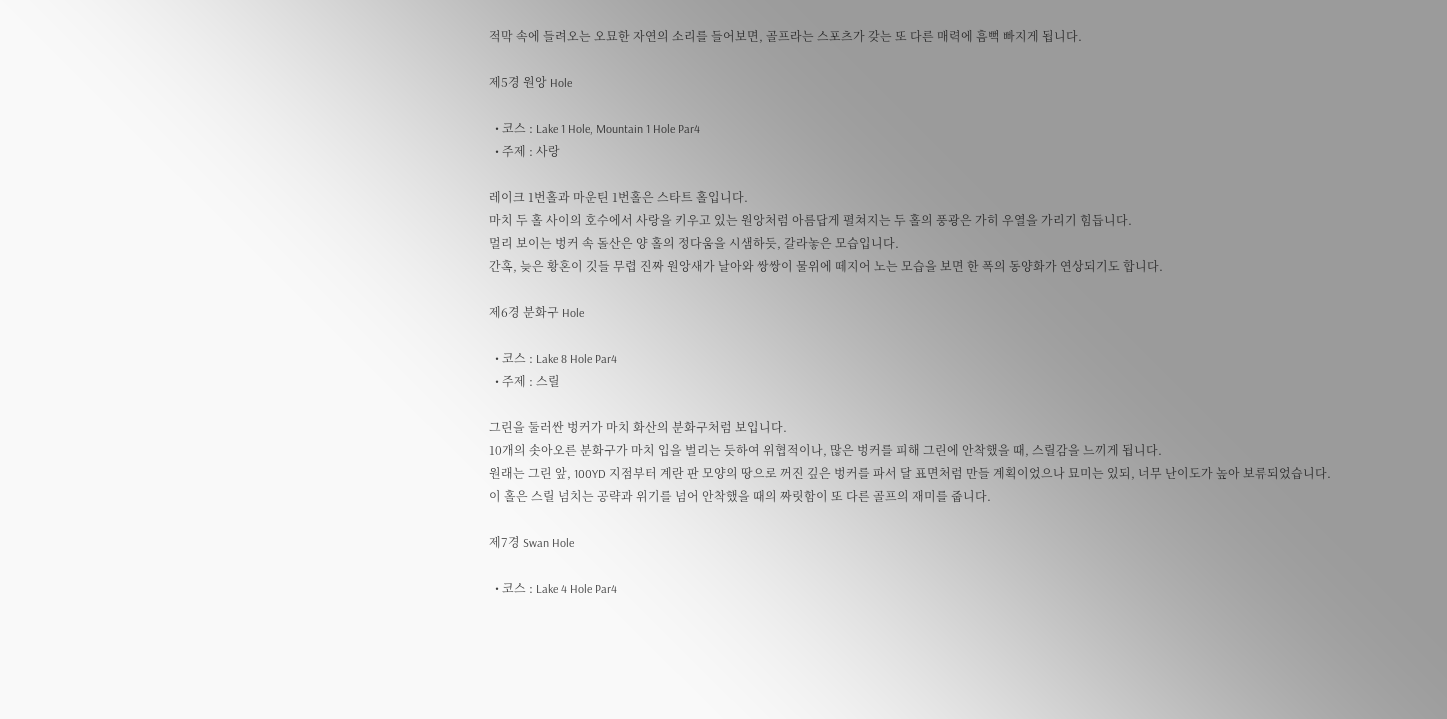적막 속에 들려오는 오묘한 자연의 소리를 들어보면, 골프라는 스포츠가 갖는 또 다른 매력에 흠뻑 빠지게 됩니다.

제5경 원앙 Hole

  • 코스 : Lake 1 Hole, Mountain 1 Hole Par4
  • 주제 : 사랑

레이크 1번홀과 마운틴 1번홀은 스타트 홀입니다.
마치 두 홀 사이의 호수에서 사랑을 키우고 있는 원앙처럼 아름답게 펼쳐지는 두 홀의 풍광은 가히 우열을 가리기 힘듭니다.
멀리 보이는 벙커 속 돌산은 양 홀의 정다움을 시샘하듯, 갈라놓은 모습입니다.
간혹, 늦은 황혼이 깃들 무렵 진짜 원앙새가 날아와 쌍쌍이 물위에 떼지어 노는 모습을 보면 한 폭의 동양화가 연상되기도 합니다.

제6경 분화구 Hole

  • 코스 : Lake 8 Hole Par4
  • 주제 : 스릴

그린을 둘러싼 벙커가 마치 화산의 분화구처럼 보입니다.
10개의 솟아오른 분화구가 마치 입을 벌리는 듯하여 위협적이나, 많은 벙커를 피해 그린에 안착했을 때, 스릴감을 느끼게 됩니다.
원래는 그린 앞, 100YD 지점부터 계란 판 모양의 땅으로 꺼진 깊은 벙커를 파서 달 표면처럼 만들 계획이었으나 묘미는 있되, 너무 난이도가 높아 보류되었습니다.
이 홀은 스릴 넘치는 공략과 위기를 넘어 안착했을 때의 짜릿함이 또 다른 골프의 재미를 줍니다.

제7경 Swan Hole

  • 코스 : Lake 4 Hole Par4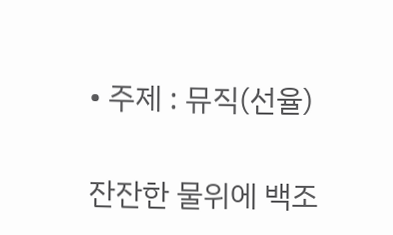• 주제 : 뮤직(선율)

잔잔한 물위에 백조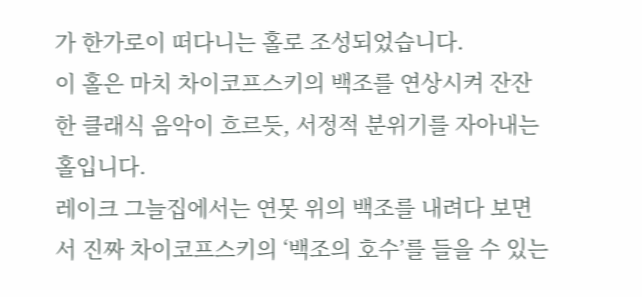가 한가로이 떠다니는 홀로 조성되었습니다.
이 홀은 마치 차이코프스키의 백조를 연상시켜 잔잔한 클래식 음악이 흐르듯, 서정적 분위기를 자아내는 홀입니다.
레이크 그늘집에서는 연못 위의 백조를 내려다 보면서 진짜 차이코프스키의 ‘백조의 호수’를 들을 수 있는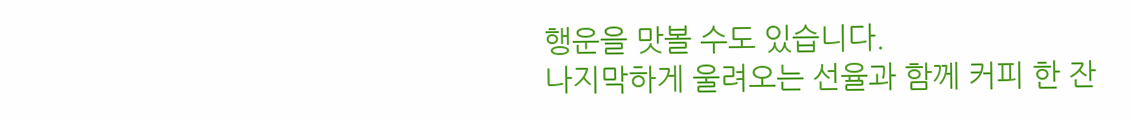행운을 맛볼 수도 있습니다.
나지막하게 울려오는 선율과 함께 커피 한 잔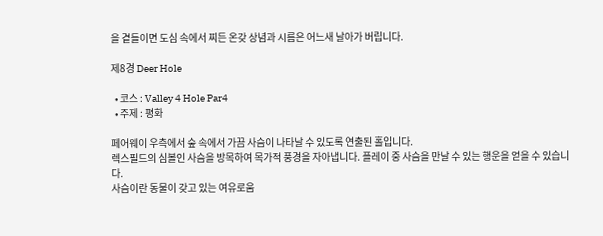을 곁들이면 도심 속에서 찌든 온갖 상념과 시름은 어느새 날아가 버립니다.

제8경 Deer Hole

  • 코스 : Valley 4 Hole Par4
  • 주제 : 평화

페어웨이 우측에서 숲 속에서 가끔 사슴이 나타날 수 있도록 연출된 홀입니다.
렉스필드의 심볼인 사슴을 방목하여 목가적 풍경을 자아냅니다. 플레이 중 사슴을 만날 수 있는 행운을 얻을 수 있습니다.
사슴이란 동물이 갖고 있는 여유로움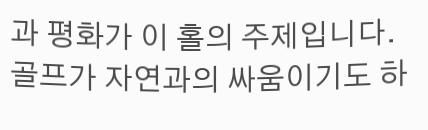과 평화가 이 홀의 주제입니다.
골프가 자연과의 싸움이기도 하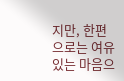지만, 한편으로는 여유있는 마음으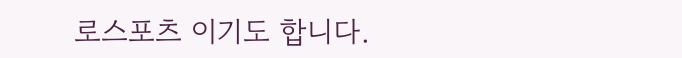로스포츠 이기도 합니다.